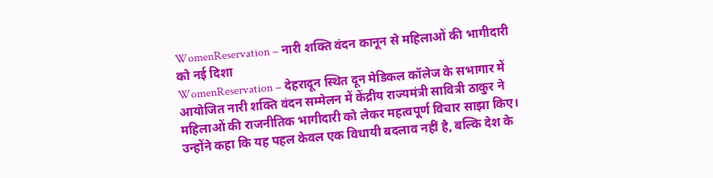WomenReservation – नारी शक्ति वंदन कानून से महिलाओं की भागीदारी को नई दिशा
WomenReservation – देहरादून स्थित दून मेडिकल कॉलेज के सभागार में आयोजित नारी शक्ति वंदन सम्मेलन में केंद्रीय राज्यमंत्री सावित्री ठाकुर ने महिलाओं की राजनीतिक भागीदारी को लेकर महत्वपूर्ण विचार साझा किए। उन्होंने कहा कि यह पहल केवल एक विधायी बदलाव नहीं है, बल्कि देश के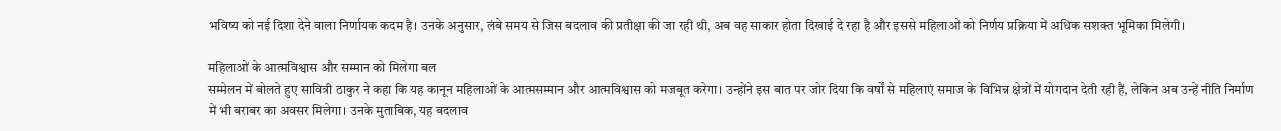भविष्य को नई दिशा देने वाला निर्णायक कदम है। उनके अनुसार, लंबे समय से जिस बदलाव की प्रतीक्षा की जा रही थी, अब वह साकार होता दिखाई दे रहा है और इससे महिलाओं को निर्णय प्रक्रिया में अधिक सशक्त भूमिका मिलेगी।

महिलाओं के आत्मविश्वास और सम्मान को मिलेगा बल
सम्मेलन में बोलते हुए सावित्री ठाकुर ने कहा कि यह कानून महिलाओं के आत्मसम्मान और आत्मविश्वास को मजबूत करेगा। उन्होंने इस बात पर जोर दिया कि वर्षों से महिलाएं समाज के विभिन्न क्षेत्रों में योगदान देती रही हैं, लेकिन अब उन्हें नीति निर्माण में भी बराबर का अवसर मिलेगा। उनके मुताबिक, यह बदलाव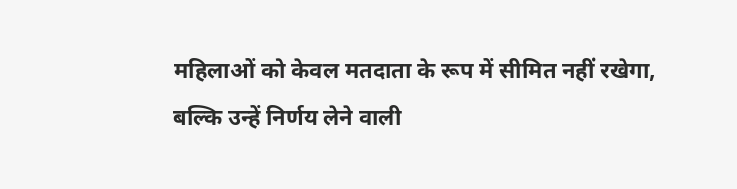महिलाओं को केवल मतदाता के रूप में सीमित नहीं रखेगा, बल्कि उन्हें निर्णय लेने वाली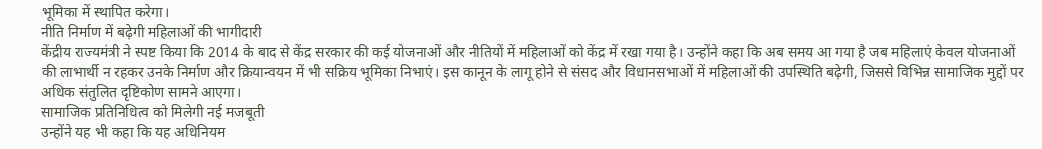भूमिका में स्थापित करेगा।
नीति निर्माण में बढ़ेगी महिलाओं की भागीदारी
केंद्रीय राज्यमंत्री ने स्पष्ट किया कि 2014 के बाद से केंद्र सरकार की कई योजनाओं और नीतियों में महिलाओं को केंद्र में रखा गया है। उन्होंने कहा कि अब समय आ गया है जब महिलाएं केवल योजनाओं की लाभार्थी न रहकर उनके निर्माण और क्रियान्वयन में भी सक्रिय भूमिका निभाएं। इस कानून के लागू होने से संसद और विधानसभाओं में महिलाओं की उपस्थिति बढ़ेगी, जिससे विभिन्न सामाजिक मुद्दों पर अधिक संतुलित दृष्टिकोण सामने आएगा।
सामाजिक प्रतिनिधित्व को मिलेगी नई मजबूती
उन्होंने यह भी कहा कि यह अधिनियम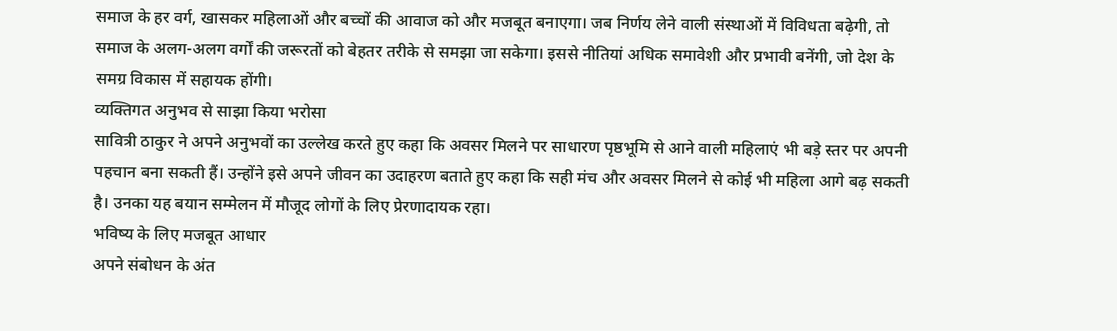समाज के हर वर्ग, खासकर महिलाओं और बच्चों की आवाज को और मजबूत बनाएगा। जब निर्णय लेने वाली संस्थाओं में विविधता बढ़ेगी, तो समाज के अलग-अलग वर्गों की जरूरतों को बेहतर तरीके से समझा जा सकेगा। इससे नीतियां अधिक समावेशी और प्रभावी बनेंगी, जो देश के समग्र विकास में सहायक होंगी।
व्यक्तिगत अनुभव से साझा किया भरोसा
सावित्री ठाकुर ने अपने अनुभवों का उल्लेख करते हुए कहा कि अवसर मिलने पर साधारण पृष्ठभूमि से आने वाली महिलाएं भी बड़े स्तर पर अपनी पहचान बना सकती हैं। उन्होंने इसे अपने जीवन का उदाहरण बताते हुए कहा कि सही मंच और अवसर मिलने से कोई भी महिला आगे बढ़ सकती है। उनका यह बयान सम्मेलन में मौजूद लोगों के लिए प्रेरणादायक रहा।
भविष्य के लिए मजबूत आधार
अपने संबोधन के अंत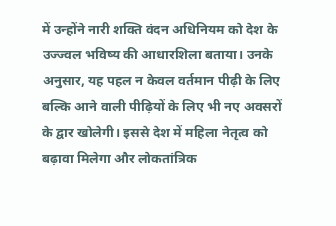में उन्होंने नारी शक्ति वंदन अधिनियम को देश के उज्ज्वल भविष्य की आधारशिला बताया। उनके अनुसार, यह पहल न केवल वर्तमान पीढ़ी के लिए बल्कि आने वाली पीढ़ियों के लिए भी नए अवसरों के द्वार खोलेगी। इससे देश में महिला नेतृत्व को बढ़ावा मिलेगा और लोकतांत्रिक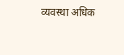व्यवस्था अधिक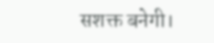सशक्त बनेगी।